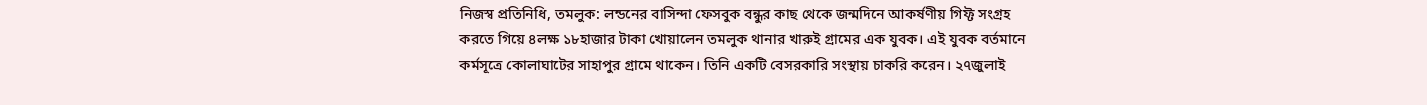নিজস্ব প্রতিনিধি, তমলুক: লন্ডনের বাসিন্দা ফেসবুক বন্ধুর কাছ থেকে জন্মদিনে আকর্ষণীয় গিফ্ট সংগ্রহ করতে গিয়ে ৪লক্ষ ১৮হাজার টাকা খোয়ালেন তমলুক থানার খারুই গ্রামের এক যুবক। এই যুবক বর্তমানে কর্মসূত্রে কোলাঘাটের সাহাপুর গ্রামে থাকেন। তিনি একটি বেসরকারি সংস্থায় চাকরি করেন। ২৭জুলাই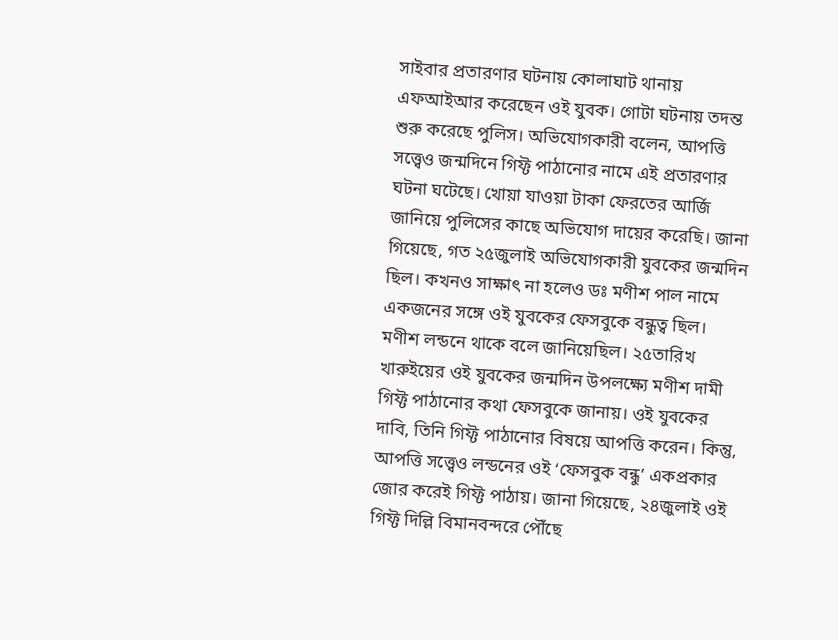সাইবার প্রতারণার ঘটনায় কোলাঘাট থানায় এফআইআর করেছেন ওই যুবক। গোটা ঘটনায় তদন্ত শুরু করেছে পুলিস। অভিযোগকারী বলেন, আপত্তি সত্ত্বেও জন্মদিনে গিফ্ট পাঠানোর নামে এই প্রতারণার ঘটনা ঘটেছে। খোয়া যাওয়া টাকা ফেরতের আর্জি জানিয়ে পুলিসের কাছে অভিযোগ দায়ের করেছি। জানা গিয়েছে, গত ২৫জুলাই অভিযোগকারী যুবকের জন্মদিন ছিল। কখনও সাক্ষাৎ না হলেও ডঃ মণীশ পাল নামে একজনের সঙ্গে ওই যুবকের ফেসবুকে বন্ধুত্ব ছিল। মণীশ লন্ডনে থাকে বলে জানিয়েছিল। ২৫তারিখ খারুইয়ের ওই যুবকের জন্মদিন উপলক্ষ্যে মণীশ দামী গিফ্ট পাঠানোর কথা ফেসবুকে জানায়। ওই যুবকের দাবি, তিনি গিফ্ট পাঠানোর বিষয়ে আপত্তি করেন। কিন্তু, আপত্তি সত্ত্বেও লন্ডনের ওই ‘ফেসবুক বন্ধু’ একপ্রকার জোর করেই গিফ্ট পাঠায়। জানা গিয়েছে, ২৪জুলাই ওই গিফ্ট দিল্লি বিমানবন্দরে পৌঁছে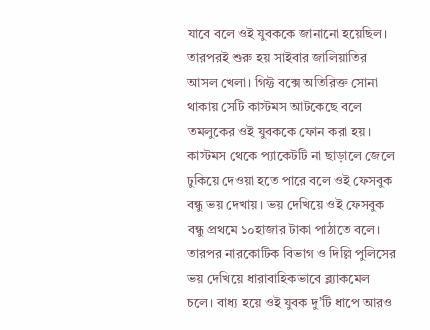যাবে বলে ওই যুবককে জানানো হয়েছিল। তারপরই শুরু হয় সাইবার জালিয়াতির আসল খেলা। গিফ্ট বক্সে অতিরিক্ত সোনা থাকায় সেটি কাস্টমস আটকেছে বলে তমলুকের ওই যুবককে ফোন করা হয়। কাস্টমস থেকে প্যাকেটটি না ছাড়ালে জেলে ঢুকিয়ে দেওয়া হতে পারে বলে ওই ফেসবুক বন্ধু ভয় দেখায়। ভয় দেখিয়ে ওই ফেসবুক বন্ধু প্রথমে ১০হাজার টাকা পাঠাতে বলে। তারপর নারকোটিক বিভাগ ও দিল্লি পুলিসের ভয় দেখিয়ে ধারাবাহিকভাবে ব্ল্যাকমেল চলে। বাধ্য হয়ে ওই যুবক দু’টি ধাপে আরও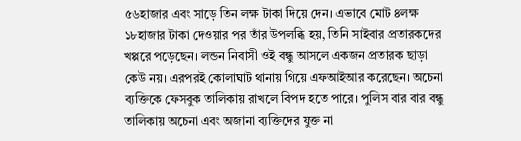৫৬হাজার এবং সাড়ে তিন লক্ষ টাকা দিয়ে দেন। এভাবে মোট ৪লক্ষ ১৮হাজার টাকা দেওয়ার পর তাঁর উপলব্ধি হয়, তিনি সাইবার প্রতারকদের খপ্পরে পড়েছেন। লন্ডন নিবাসী ওই বন্ধু আসলে একজন প্রতারক ছাড়া কেউ নয়। এরপরই কোলাঘাট থানায় গিয়ে এফআইআর করেছেন। অচেনা ব্যক্তিকে ফেসবুক তালিকায় রাখলে বিপদ হতে পারে। পুলিস বার বার বন্ধু তালিকায় অচেনা এবং অজানা ব্যক্তিদের যুক্ত না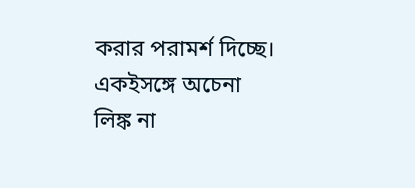করার পরামর্শ দিচ্ছে। একইসঙ্গে অচেনা লিঙ্ক না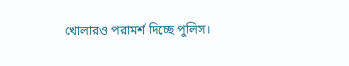খোলারও পরামর্শ দিচ্ছে পুলিস।